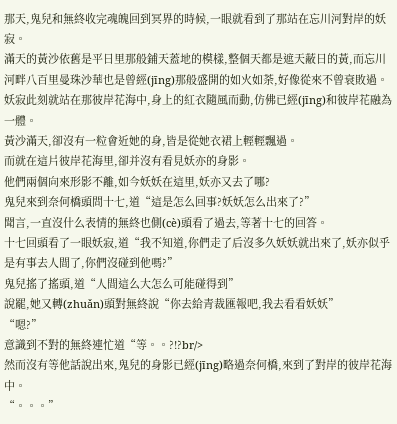那天,鬼兒和無終收完魂魄回到冥界的時候,一眼就看到了那站在忘川河對岸的妖寂。
滿天的黃沙依舊是平日里那般鋪天蓋地的模樣,整個天都是遮天蔽日的黃,而忘川河畔八百里曼珠沙華也是曾經(jīng)那般盛開的如火如荼,好像從來不曾衰敗過。
妖寂此刻就站在那彼岸花海中,身上的紅衣隨風而動,仿佛已經(jīng)和彼岸花融為一體。
黃沙滿天,卻沒有一粒會近她的身,皆是從她衣裙上輕輕飄過。
而就在這片彼岸花海里,卻并沒有看見妖亦的身影。
他們兩個向來形影不離,如今妖妖在這里,妖亦又去了哪?
鬼兒來到奈何橋頭問十七,道“這是怎么回事?妖妖怎么出來了?”
聞言,一直沒什么表情的無終也側(cè)頭看了過去,等著十七的回答。
十七回頭看了一眼妖寂,道“我不知道,你們走了后沒多久妖妖就出來了,妖亦似乎是有事去人間了,你們沒碰到他嗎?”
鬼兒搖了搖頭,道“人間這么大怎么可能碰得到”
說罷,她又轉(zhuǎn)頭對無終說“你去給青裁匯報吧,我去看看妖妖”
“嗯?”
意識到不對的無終連忙道“等。。?!?br/>
然而沒有等他話說出來,鬼兒的身影已經(jīng)略過奈何橋,來到了對岸的彼岸花海中。
“。。。”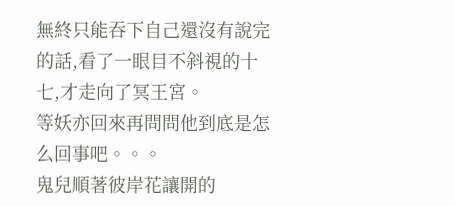無終只能吞下自己還沒有說完的話,看了一眼目不斜視的十七,才走向了冥王宮。
等妖亦回來再問問他到底是怎么回事吧。。。
鬼兒順著彼岸花讓開的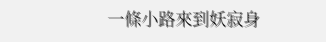一條小路來到妖寂身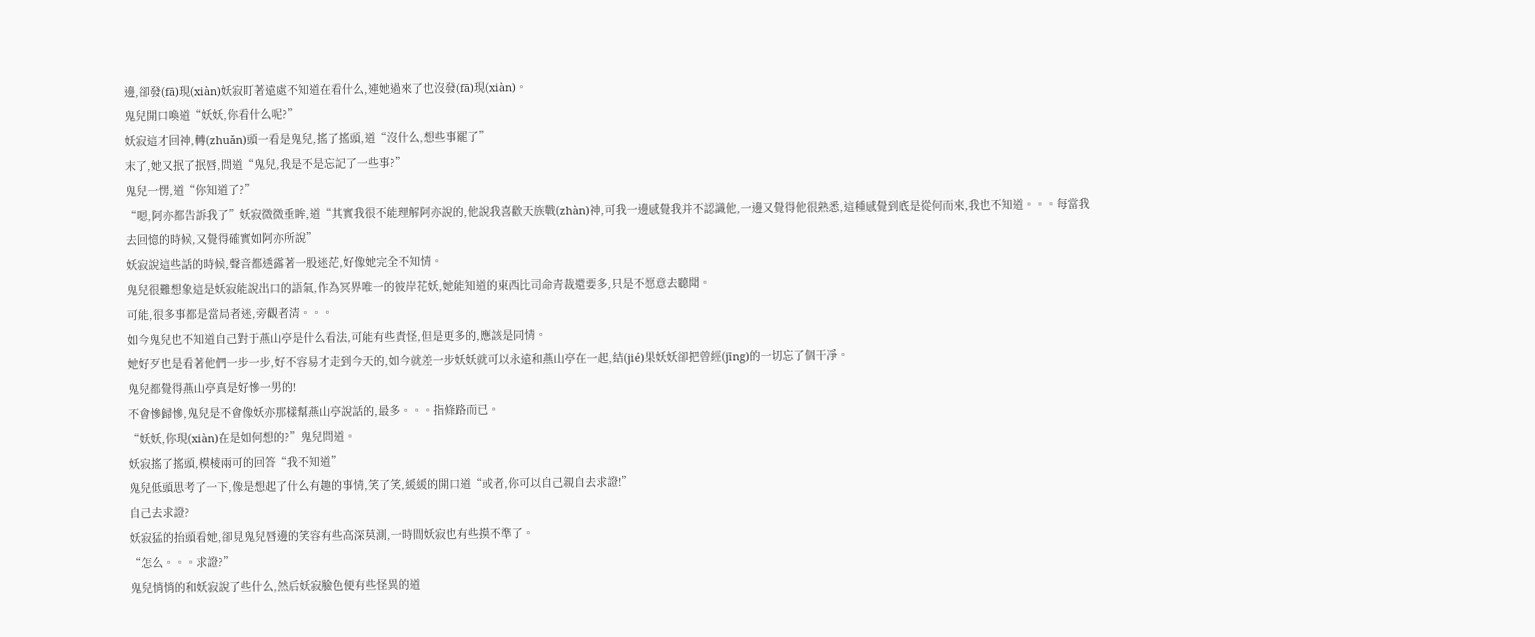邊,卻發(fā)現(xiàn)妖寂盯著遠處不知道在看什么,連她過來了也沒發(fā)現(xiàn)。
鬼兒開口喚道“妖妖,你看什么呢?”
妖寂這才回神,轉(zhuǎn)頭一看是鬼兒,搖了搖頭,道“沒什么,想些事罷了”
末了,她又抿了抿唇,問道“鬼兒,我是不是忘記了一些事?”
鬼兒一愣,道“你知道了?”
“嗯,阿亦都告訴我了”妖寂微微垂眸,道“其實我很不能理解阿亦說的,他說我喜歡天族戰(zhàn)神,可我一邊感覺我并不認識他,一邊又覺得他很熟悉,這種感覺到底是從何而來,我也不知道。。。每當我去回憶的時候,又覺得確實如阿亦所說”
妖寂說這些話的時候,聲音都透露著一股迷茫,好像她完全不知情。
鬼兒很難想象這是妖寂能說出口的語氣,作為冥界唯一的彼岸花妖,她能知道的東西比司命青裁還要多,只是不愿意去聽聞。
可能,很多事都是當局者迷,旁觀者清。。。
如今鬼兒也不知道自己對于燕山亭是什么看法,可能有些責怪,但是更多的,應該是同情。
她好歹也是看著他們一步一步,好不容易才走到今天的,如今就差一步妖妖就可以永遠和燕山亭在一起,結(jié)果妖妖卻把曾經(jīng)的一切忘了個干凈。
鬼兒都覺得燕山亭真是好慘一男的!
不會慘歸慘,鬼兒是不會像妖亦那樣幫燕山亭說話的,最多。。。指條路而已。
“妖妖,你現(xiàn)在是如何想的?”鬼兒問道。
妖寂搖了搖頭,模棱兩可的回答“我不知道”
鬼兒低頭思考了一下,像是想起了什么有趣的事情,笑了笑,緩緩的開口道“或者,你可以自己親自去求證!”
自己去求證?
妖寂猛的抬頭看她,卻見鬼兒唇邊的笑容有些高深莫測,一時間妖寂也有些摸不準了。
“怎么。。。求證?”
鬼兒悄悄的和妖寂說了些什么,然后妖寂臉色便有些怪異的道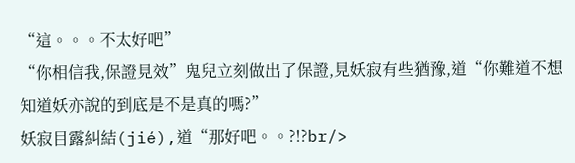“這。。。不太好吧”
“你相信我,保證見效”鬼兒立刻做出了保證,見妖寂有些猶豫,道“你難道不想知道妖亦說的到底是不是真的嗎?”
妖寂目露糾結(jié),道“那好吧。。?!?br/>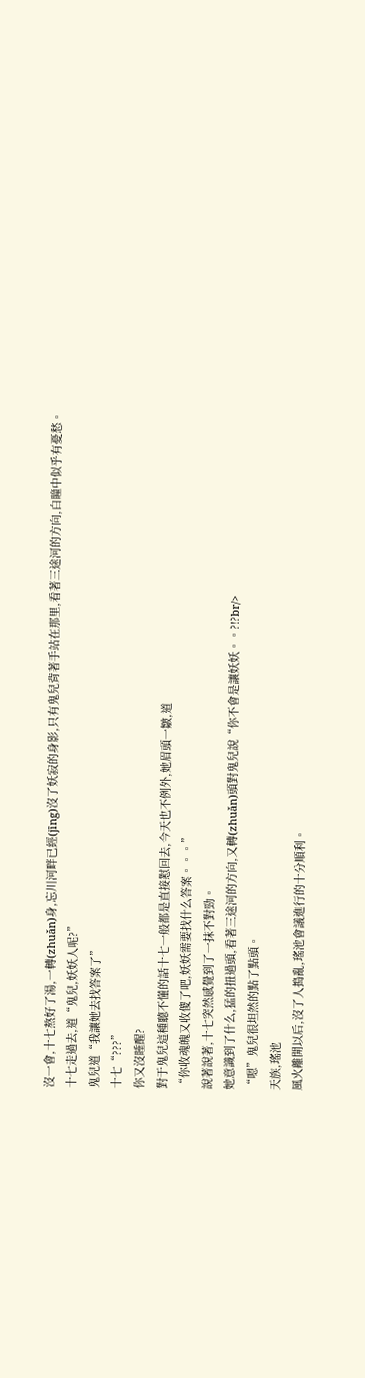沒一會,十七熬好了湯,一轉(zhuǎn)身,忘川河畔已經(jīng)沒了妖寂的身影,只有鬼兒背著手站在那里,看著三途河的方向,白瞳中似乎有憂愁。
十七走過去,道“鬼兒,妖妖人呢?”
鬼兒道“我讓她去找答案了”
十七“???”
你又沒睡醒?
對于鬼兒這種聽不懂的話十七一般都是直接懟回去,今天也不例外,她眉頭一皺,道
“你收魂魄又收傻了吧,妖妖需要找什么答案。。。”
說著說著,十七突然感覺到了一抹不對勁。
她意識到了什么,猛的扭過頭,看著三途河的方向,又轉(zhuǎn)頭對鬼兒說“你不會是讓妖妖。。?!?br/>
“嗯”鬼兒很坦然的點了點頭。
天族,瑤池
風火離開以后,沒了人搗亂,瑤池會議進行的十分順利。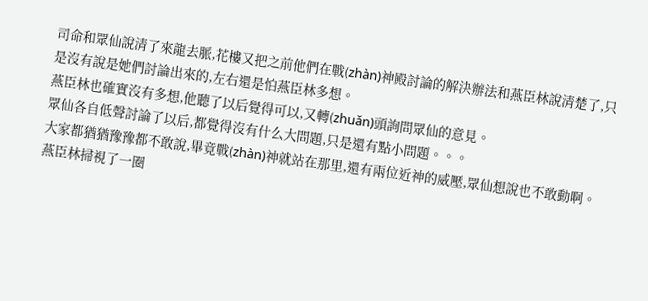司命和眾仙說清了來龍去脈,花樓又把之前他們在戰(zhàn)神殿討論的解決辦法和燕臣林說清楚了,只是沒有說是她們討論出來的,左右還是怕燕臣林多想。
燕臣林也確實沒有多想,他聽了以后覺得可以,又轉(zhuǎn)頭詢問眾仙的意見。
眾仙各自低聲討論了以后,都覺得沒有什么大問題,只是還有點小問題。。。
大家都猶猶豫豫都不敢說,畢竟戰(zhàn)神就站在那里,還有兩位近神的威壓,眾仙想說也不敢動啊。
燕臣林掃視了一圈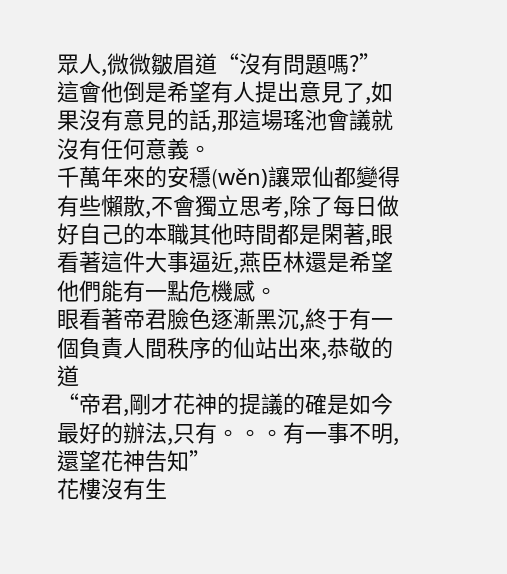眾人,微微皺眉道“沒有問題嗎?”
這會他倒是希望有人提出意見了,如果沒有意見的話,那這場瑤池會議就沒有任何意義。
千萬年來的安穩(wěn)讓眾仙都變得有些懶散,不會獨立思考,除了每日做好自己的本職其他時間都是閑著,眼看著這件大事逼近,燕臣林還是希望他們能有一點危機感。
眼看著帝君臉色逐漸黑沉,終于有一個負責人間秩序的仙站出來,恭敬的道
“帝君,剛才花神的提議的確是如今最好的辦法,只有。。。有一事不明,還望花神告知”
花樓沒有生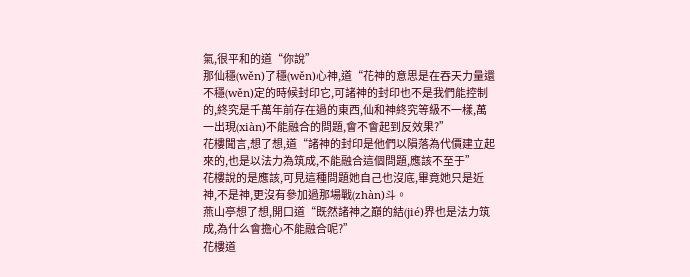氣,很平和的道“你說”
那仙穩(wěn)了穩(wěn)心神,道“花神的意思是在吞天力量還不穩(wěn)定的時候封印它,可諸神的封印也不是我們能控制的,終究是千萬年前存在過的東西,仙和神終究等級不一樣,萬一出現(xiàn)不能融合的問題,會不會起到反效果?”
花樓聞言,想了想,道“諸神的封印是他們以隕落為代價建立起來的,也是以法力為筑成,不能融合這個問題,應該不至于”
花樓說的是應該,可見這種問題她自己也沒底,畢竟她只是近神,不是神,更沒有參加過那場戰(zhàn)斗。
燕山亭想了想,開口道“既然諸神之巔的結(jié)界也是法力筑成,為什么會擔心不能融合呢?”
花樓道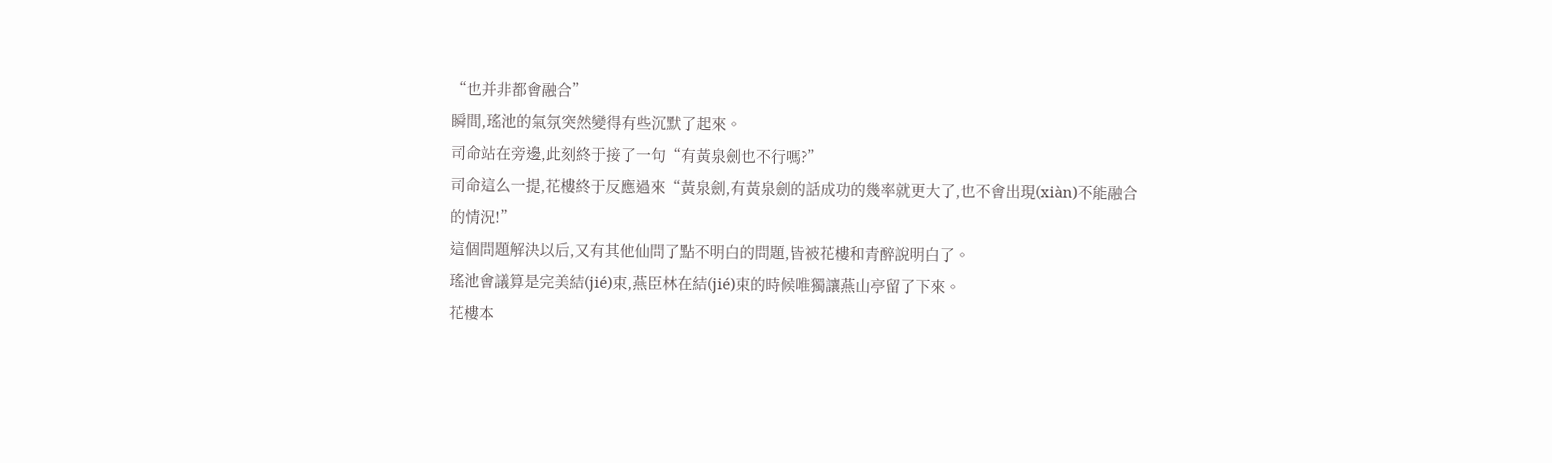“也并非都會融合”
瞬間,瑤池的氣氛突然變得有些沉默了起來。
司命站在旁邊,此刻終于接了一句“有黃泉劍也不行嗎?”
司命這么一提,花樓終于反應過來“黃泉劍,有黃泉劍的話成功的幾率就更大了,也不會出現(xiàn)不能融合的情況!”
這個問題解決以后,又有其他仙問了點不明白的問題,皆被花樓和青醉說明白了。
瑤池會議算是完美結(jié)束,燕臣林在結(jié)束的時候唯獨讓燕山亭留了下來。
花樓本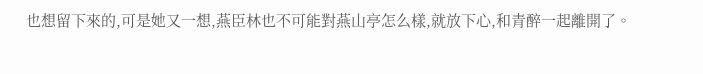也想留下來的,可是她又一想,燕臣林也不可能對燕山亭怎么樣,就放下心,和青醉一起離開了。